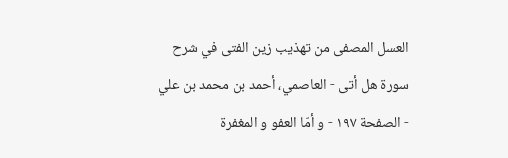العسل المصفى من تهذيب زين الفتى في شرح سورة هل أتى - العاصمي، أحمد بن محمد بن علي - الصفحة ١٩٧ - و أمّا العفو و المغفرة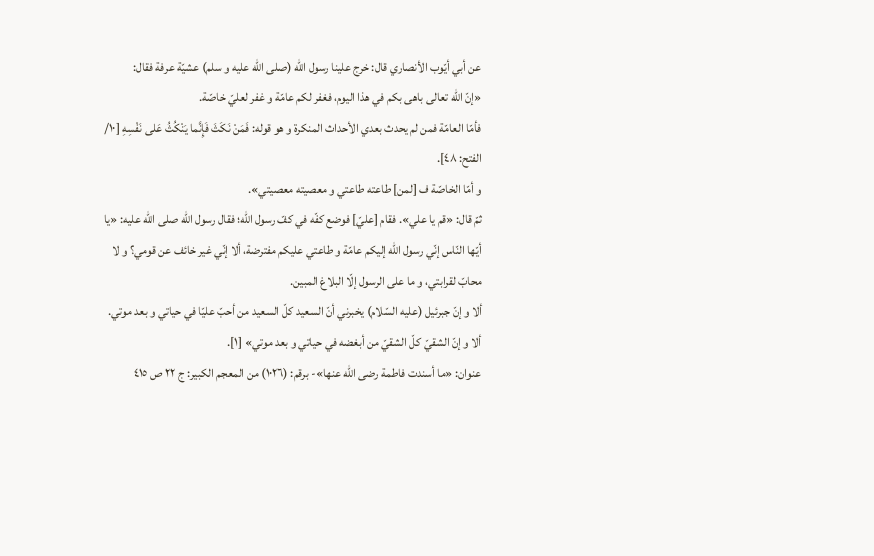عن أبي أيّوب الأنصاري قال: خرج علينا رسول اللّه (صلى اللّه عليه و سلم) عشيّة عرفة فقال:
«إنّ اللّه تعالى باهى بكم في هذا اليوم، فغفر لكم عامّة و غفر لعليّ خاصّة.
فأمّا العامّة فمن لم يحدث بعدي الأحداث المنكرة و هو قوله: فَمَنْ نَكَثَ فَإِنَّما يَنْكُثُ عَلى نَفْسِهِ [١٠/ الفتح: ٤٨].
و أمّا الخاصّة ف [لمن] طاعته طاعتي و معصيته معصيتي».
ثمّ قال: «قم يا علي». فقام [عليّ] فوضع كفّه في كفّ رسول اللّه؛ فقال رسول اللّه صلى اللّه عليه: «يا أيّها النّاس إنّي رسول اللّه إليكم عامّة و طاعتي عليكم مفترضة، ألا إنّي غير خائف عن قومي؟ و لا محابّ لقرابتي، و ما على الرسول إلّا البلاغ المبين.
ألا و إنّ جبرئيل (عليه السّلام) يخبرني أنّ السعيد كلّ السعيد من أحبّ عليّا في حياتي و بعد موتي.
ألا و إنّ الشقيّ كلّ الشقيّ من أبغضه في حياتي و بعد موتي» [١].
عنوان: «ما أسندت فاطمة رضى اللّه عنها»- برقم: (١٠٢٦) من المعجم الكبير: ج ٢٢ ص ٤١٥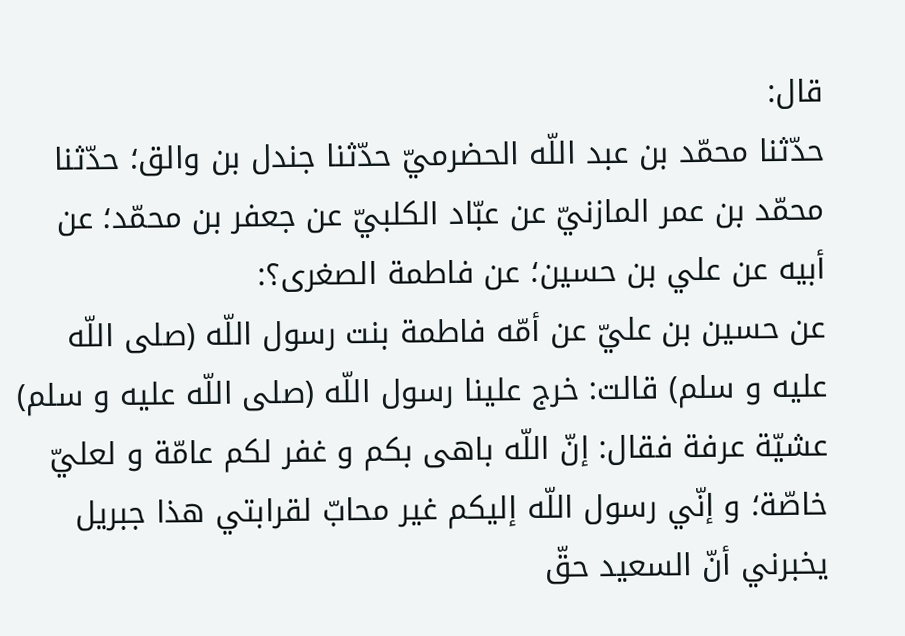قال:
حدّثنا محمّد بن عبد اللّه الحضرميّ حدّثنا جندل بن والق؛ حدّثنا محمّد بن عمر المازنيّ عن عبّاد الكلبيّ عن جعفر بن محمّد؛ عن أبيه عن علي بن حسين؛ عن فاطمة الصغرى؟:
عن حسين بن عليّ عن أمّه فاطمة بنت رسول اللّه (صلى اللّه عليه و سلم) قالت: خرج علينا رسول اللّه (صلى اللّه عليه و سلم) عشيّة عرفة فقال: إنّ اللّه باهى بكم و غفر لكم عامّة و لعليّ خاصّة؛ و إنّي رسول اللّه إليكم غير محابّ لقرابتي هذا جبريل يخبرني أنّ السعيد حقّ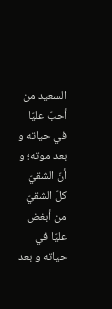السعيد من أحبّ عليّا في حياته و بعد موته؛ و أنّ الشقيّ كلّ الشقيّ من أبغض عليّا في حياته و بعد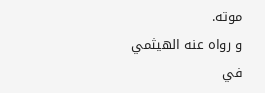موته.
و رواه عنه الهيثمي في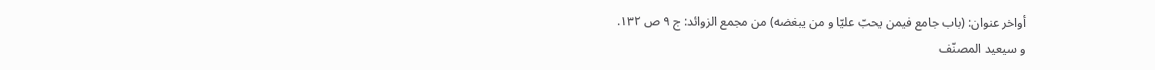أواخر عنوان: (باب جامع فيمن يحبّ عليّا و من يبغضه) من مجمع الزوائد: ج ٩ ص ١٣٢.
و سيعيد المصنّف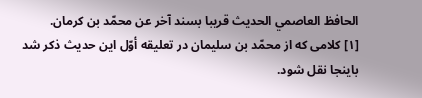الحافظ العاصمي الحديث قريبا بسند آخر عن محمّد بن كرمان.
[١] كلامى كه از محمّد بن سليمان در تعليقه أوّل اين حديث ذكر شد باينجا نقل شود.